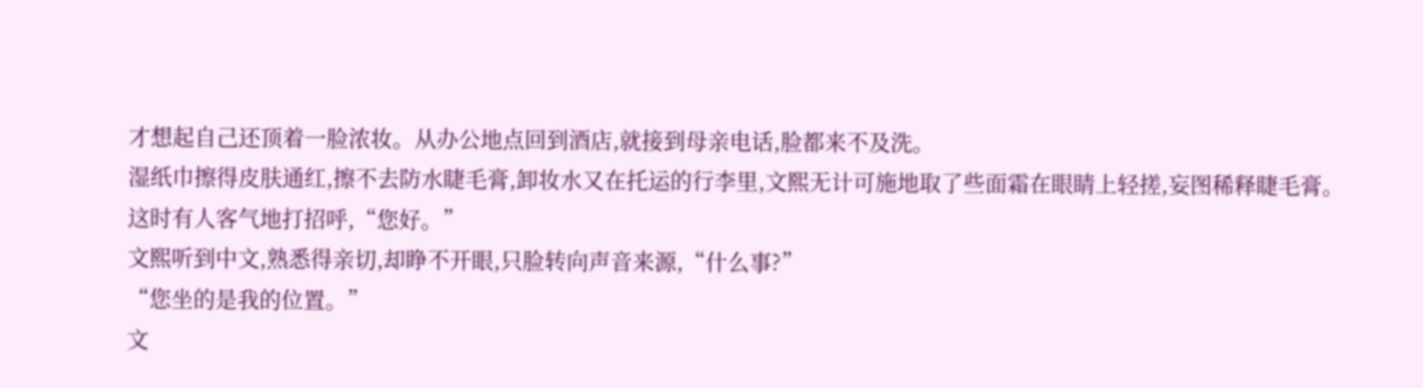才想起自己还顶着一脸浓妆。从办公地点回到酒店,就接到母亲电话,脸都来不及洗。
湿纸巾擦得皮肤通红,擦不去防水睫毛膏,卸妆水又在托运的行李里,文熙无计可施地取了些面霜在眼睛上轻搓,妄图稀释睫毛膏。
这时有人客气地打招呼,“您好。”
文熙听到中文,熟悉得亲切,却睁不开眼,只脸转向声音来源,“什么事?”
“您坐的是我的位置。”
文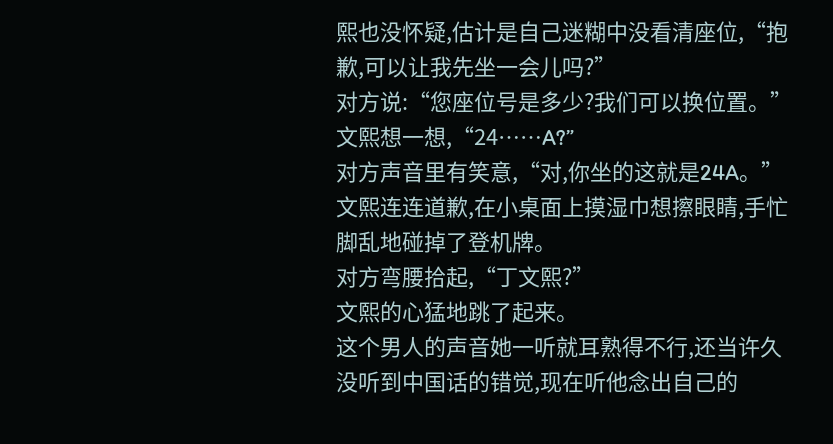熙也没怀疑,估计是自己迷糊中没看清座位,“抱歉,可以让我先坐一会儿吗?”
对方说:“您座位号是多少?我们可以换位置。”
文熙想一想,“24……A?”
对方声音里有笑意,“对,你坐的这就是24A。”
文熙连连道歉,在小桌面上摸湿巾想擦眼睛,手忙脚乱地碰掉了登机牌。
对方弯腰拾起,“丁文熙?”
文熙的心猛地跳了起来。
这个男人的声音她一听就耳熟得不行,还当许久没听到中国话的错觉,现在听他念出自己的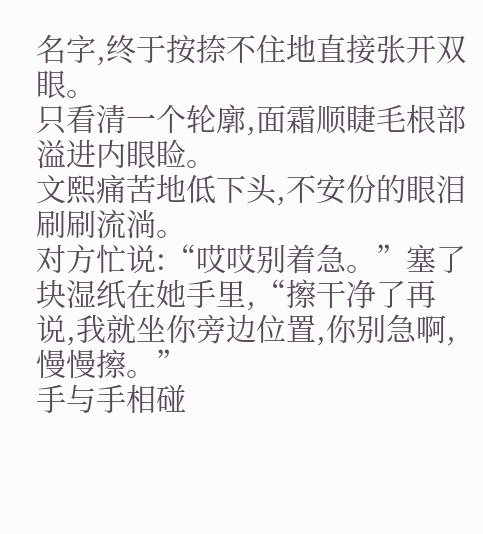名字,终于按捺不住地直接张开双眼。
只看清一个轮廓,面霜顺睫毛根部溢进内眼睑。
文熙痛苦地低下头,不安份的眼泪刷刷流淌。
对方忙说:“哎哎别着急。”塞了块湿纸在她手里,“擦干净了再说,我就坐你旁边位置,你别急啊,慢慢擦。”
手与手相碰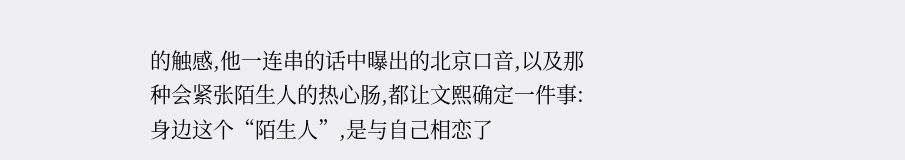的触感,他一连串的话中曝出的北京口音,以及那种会紧张陌生人的热心肠,都让文熙确定一件事:身边这个“陌生人”,是与自己相恋了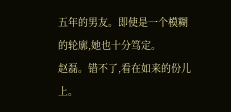五年的男友。即使是一个模糊的轮廓,她也十分笃定。
赵磊。错不了,看在如来的份儿上。